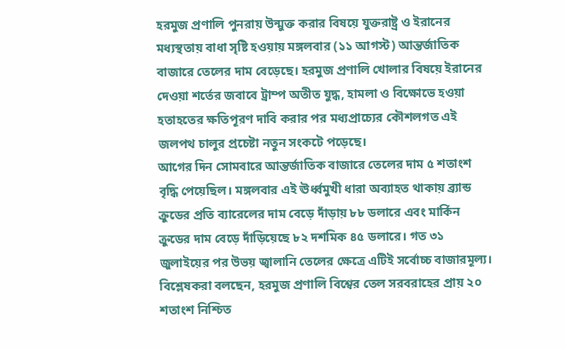হরমুজ প্রণালি পুনরায় উন্মুক্ত করার বিষয়ে যুক্তরাষ্ট্র ও ইরানের মধ্যস্থতায় বাধা সৃষ্টি হওয়ায় মঙ্গলবার (১১ আগস্ট) আন্তর্জাতিক বাজারে তেলের দাম বেড়েছে। হরমুজ প্রণালি খোলার বিষয়ে ইরানের দেওয়া শর্তের জবাবে ট্রাম্প অতীত যুদ্ধ, হামলা ও বিক্ষোভে হওয়া হতাহতের ক্ষতিপূরণ দাবি করার পর মধ্যপ্রাচ্যের কৌশলগত এই জলপথ চালুর প্রচেষ্টা নতুন সংকটে পড়েছে।
আগের দিন সোমবারে আন্তর্জাতিক বাজারে তেলের দাম ৫ শতাংশ বৃদ্ধি পেয়েছিল। মঙ্গলবার এই ঊর্ধ্বমুখী ধারা অব্যাহত থাকায় ব্র্যান্ড ক্রুডের প্রতি ব্যারেলের দাম বেড়ে দাঁড়ায় ৮৮ ডলারে এবং মার্কিন ক্রুডের দাম বেড়ে দাঁড়িয়েছে ৮২ দশমিক ৪৫ ডলারে। গত ৩১ জুলাইয়ের পর উভয় জ্বালানি তেলের ক্ষেত্রে এটিই সর্বোচ্চ বাজারমূল্য।
বিশ্লেষকরা বলছেন, হরমুজ প্রণালি বিশ্বের তেল সরবরাহের প্রায় ২০ শতাংশ নিশ্চিত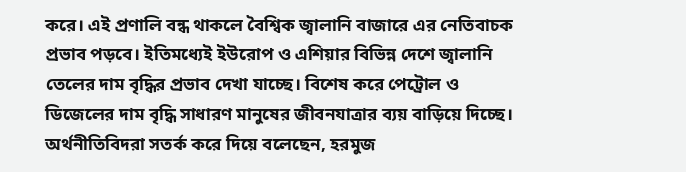করে। এই প্রণালি বন্ধ থাকলে বৈশ্বিক জ্বালানি বাজারে এর নেতিবাচক প্রভাব পড়বে। ইতিমধ্যেই ইউরোপ ও এশিয়ার বিভিন্ন দেশে জ্বালানি তেলের দাম বৃদ্ধির প্রভাব দেখা যাচ্ছে। বিশেষ করে পেট্রোল ও ডিজেলের দাম বৃদ্ধি সাধারণ মানুষের জীবনযাত্রার ব্যয় বাড়িয়ে দিচ্ছে।
অর্থনীতিবিদরা সতর্ক করে দিয়ে বলেছেন, হরমুজ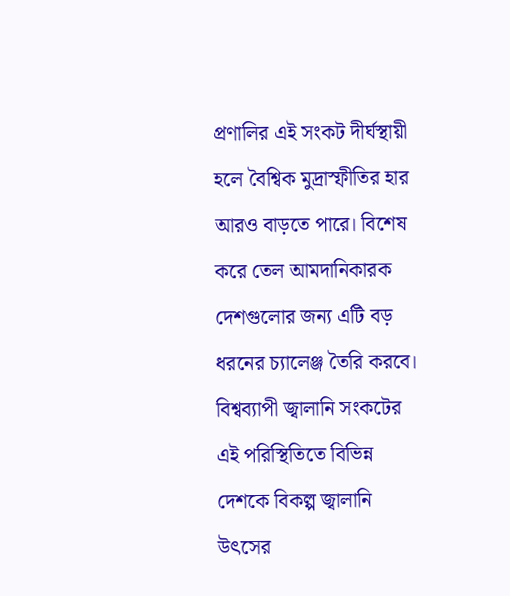প্রণালির এই সংকট দীর্ঘস্থায়ী হলে বৈশ্বিক মুদ্রাস্ফীতির হার আরও বাড়তে পারে। বিশেষ করে তেল আমদানিকারক দেশগুলোর জন্য এটি বড় ধরনের চ্যালেঞ্জ তৈরি করবে। বিশ্বব্যাপী জ্বালানি সংকটের এই পরিস্থিতিতে বিভিন্ন দেশকে বিকল্প জ্বালানি উৎসের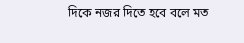দিকে নজর দিতে হবে বলে মত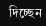দিচ্ছেন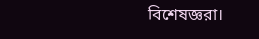বিশেষজ্ঞরা।